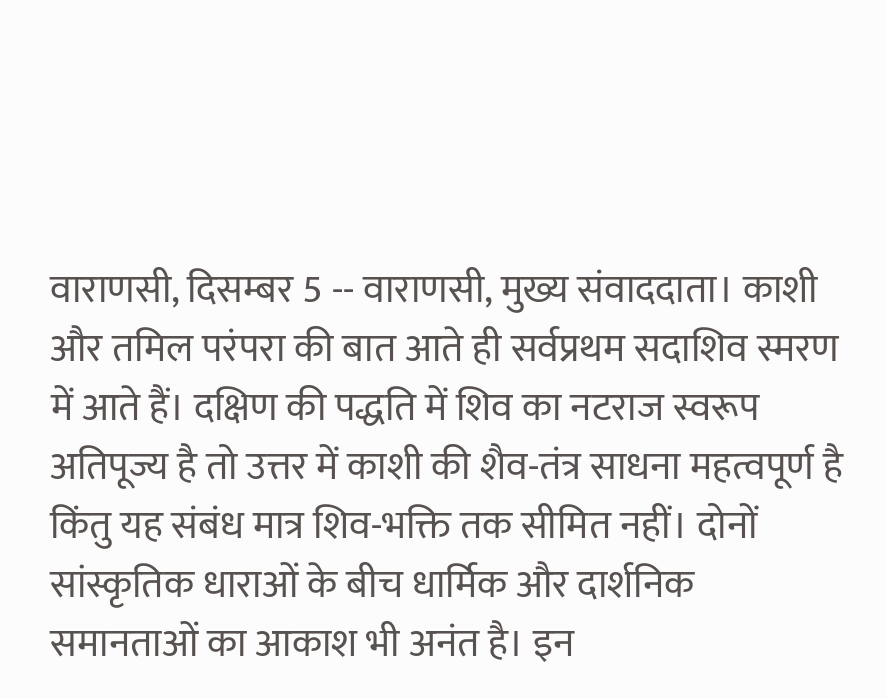वाराणसी, दिसम्बर 5 -- वाराणसी, मुख्य संवाददाता। काशी और तमिल परंपरा की बात आते ही सर्वप्रथम सदाशिव स्मरण में आते हैं। दक्षिण की पद्धति में शिव का नटराज स्वरूप अतिपूज्य है तो उत्तर में काशी की शैव-तंत्र साधना महत्वपूर्ण है किंतु यह संबंध मात्र शिव-भक्ति तक सीमित नहीं। दोनों सांस्कृतिक धाराओं के बीच धार्मिक और दार्शनिक समानताओं का आकाश भी अनंत है। इन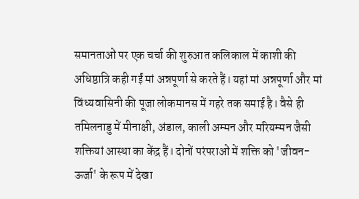समानताओं पर एक चर्चा की शुरुआत कलिकाल में काशी की अधिष्ठात्रि कही गईं मां अन्नपूर्णा से करते हैं। यहां मां अन्नपूर्णा और मां विंध्यवासिनी की पूजा लोकमानस में गहरे तक समाई है। वैसे ही तमिलनाडु में मीनाक्षी, अंडाल, काली अम्मन और मरियम्मन जैसी शक्तियां आस्था का केंद्र हैं। दोनों परंपराओं में शक्ति को 'जीवन-ऊर्जा' के रूप में देखा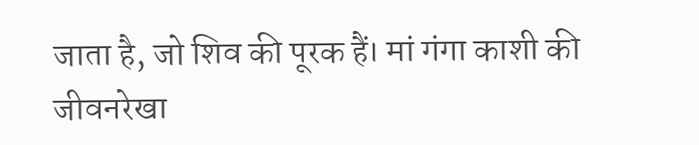जाता है, जो शिव की पूरक हैं। मां गंगा काशी की जीवनरेखा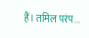हैं। तमिल परंप...